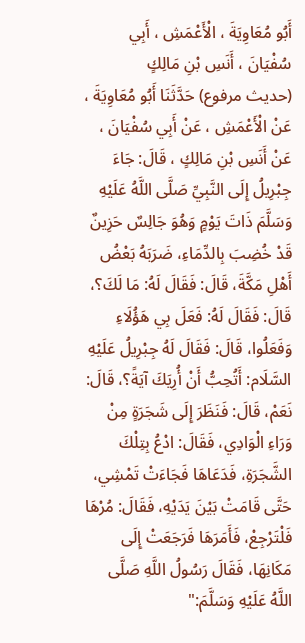أَبُو مُعَاوِيَةَ ، الْأَعْمَشِ ، أَبِي سُفْيَانَ ، أَنَسِ بْنِ مَالِكٍ
(حديث مرفوع) حَدَّثَنَا أَبُو مُعَاوِيَةَ ، عَنْ الْأَعْمَشِ ، عَنْ أَبِي سُفْيَانَ ، عَنْ أَنَسِ بْنِ مَالِكٍ ، قَالَ: جَاءَ جِبْرِيلُ إِلَى النَّبِيِّ صَلَّى اللَّهُ عَلَيْهِ وَسَلَّمَ ذَاتَ يَوْمٍ وَهُوَ جَالِسٌ حَزِينٌ قَدْ خُضِبَ بِالدِّمَاءِ، ضَرَبَهُ بَعْضُ أَهْلِ مَكَّةَ، قَالَ: فَقَالَ لَهُ: مَا لَكَ؟، قَالَ: فَقَالَ لَهُ: فَعَلَ بِي هَؤُلَاءِ وَفَعَلُوا، قَالَ: فَقَالَ لَهُ جِبْرِيلُ عَلَيْهِ السَّلَام: أَتُحِبُّ أَنْ أُرِيَكَ آيَةً؟، قَالَ: نَعَمْ، قَالَ: فَنَظَرَ إِلَى شَجَرَةٍ مِنْ وَرَاءِ الْوَادِي، فَقَالَ: ادْعُ بِتِلْكَ الشَّجَرَةِ، فَدَعَاهَا فَجَاءَتْ تَمْشِي، حَتَّى قَامَتْ بَيْنَ يَدَيْهِ، فَقَالَ: مُرْهَا فَلْتَرْجِعْ، فَأَمَرَهَا فَرَجَعَتْ إِلَى مَكَانِهَا، فَقَالَ رَسُولُ اللَّهِ صَلَّى اللَّهُ عَلَيْهِ وَسَلَّمَ:"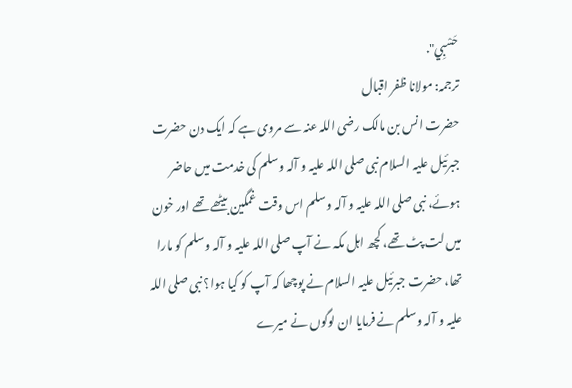حَسْبِي".
ترجمہ: مولانا ظفر اقبال
حضرت انس بن مالک رضی اللہ عنہ سے مروی ہے کہ ایک دن حضرت جبرئیل علیہ السلام نبی صلی اللہ علیہ و آلہ وسلم کی خدمت میں حاضر ہوئے، نبی صلی اللہ علیہ و آلہ وسلم اس وقت غمگین بیٹھے تھے اور خون میں لت پٹ تھے، کچھ اہل مکہ نے آپ صلی اللہ علیہ و آلہ وسلم کو مارا تھا، حضرت جبرئیل علیہ السلام نے پوچھا کہ آپ کو کیا ہوا؟ نبی صلی اللہ علیہ و آلہ وسلم نے فرمایا ان لوگوں نے میرے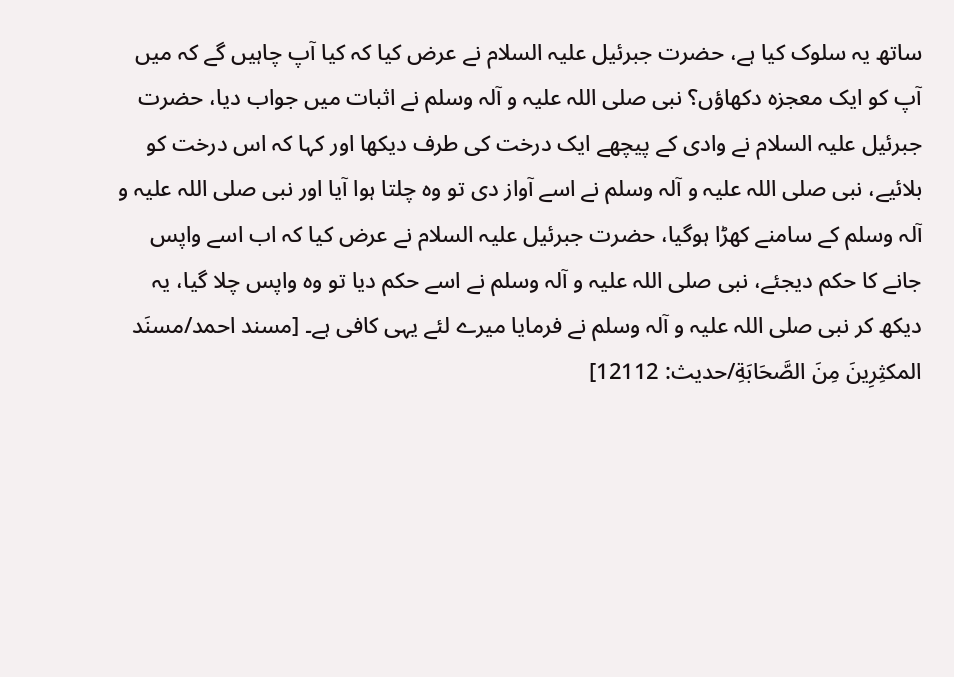ساتھ یہ سلوک کیا ہے، حضرت جبرئیل علیہ السلام نے عرض کیا کہ کیا آپ چاہیں گے کہ میں آپ کو ایک معجزہ دکھاؤں؟ نبی صلی اللہ علیہ و آلہ وسلم نے اثبات میں جواب دیا، حضرت جبرئیل علیہ السلام نے وادی کے پیچھے ایک درخت کی طرف دیکھا اور کہا کہ اس درخت کو بلائیے، نبی صلی اللہ علیہ و آلہ وسلم نے اسے آواز دی تو وہ چلتا ہوا آیا اور نبی صلی اللہ علیہ و آلہ وسلم کے سامنے کھڑا ہوگیا، حضرت جبرئیل علیہ السلام نے عرض کیا کہ اب اسے واپس جانے کا حکم دیجئے، نبی صلی اللہ علیہ و آلہ وسلم نے اسے حکم دیا تو وہ واپس چلا گیا، یہ دیکھ کر نبی صلی اللہ علیہ و آلہ وسلم نے فرمایا میرے لئے یہی کافی ہے۔ [مسند احمد/مسنَد المكثِرِینَ مِنَ الصَّحَابَةِ/حدیث: 12112]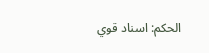الحكم: اسناد قوي